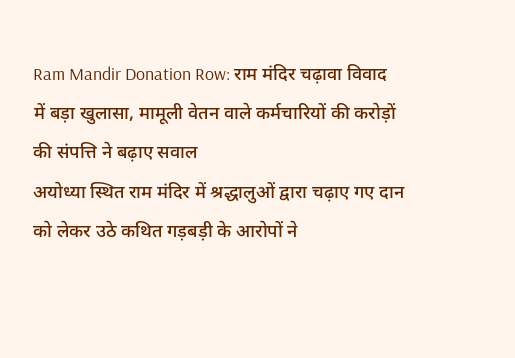Ram Mandir Donation Row: राम मंदिर चढ़ावा विवाद में बड़ा खुलासा, मामूली वेतन वाले कर्मचारियों की करोड़ों की संपत्ति ने बढ़ाए सवाल
अयोध्या स्थित राम मंदिर में श्रद्धालुओं द्वारा चढ़ाए गए दान को लेकर उठे कथित गड़बड़ी के आरोपों ने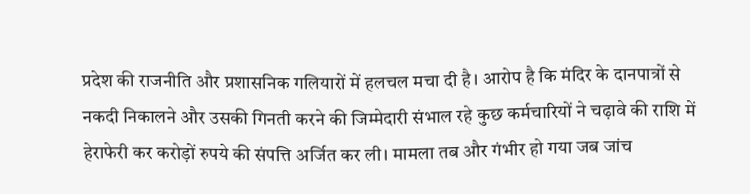प्रदेश की राजनीति और प्रशासनिक गलियारों में हलचल मचा दी है। आरोप है कि मंदिर के दानपात्रों से नकदी निकालने और उसकी गिनती करने की जिम्मेदारी संभाल रहे कुछ कर्मचारियों ने चढ़ावे की राशि में हेराफेरी कर करोड़ों रुपये की संपत्ति अर्जित कर ली। मामला तब और गंभीर हो गया जब जांच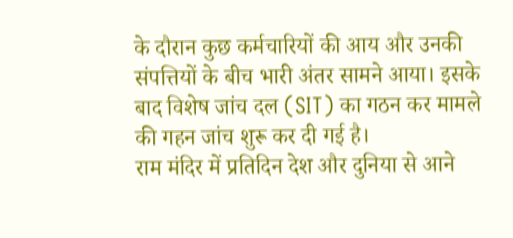के दौरान कुछ कर्मचारियों की आय और उनकी संपत्तियों के बीच भारी अंतर सामने आया। इसके बाद विशेष जांच दल (SIT) का गठन कर मामले की गहन जांच शुरू कर दी गई है।
राम मंदिर में प्रतिदिन देश और दुनिया से आने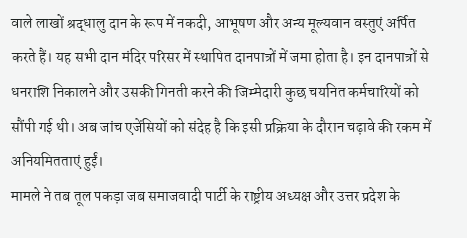वाले लाखों श्रद्धालु दान के रूप में नकदी, आभूषण और अन्य मूल्यवान वस्तुएं अर्पित करते हैं। यह सभी दान मंदिर परिसर में स्थापित दानपात्रों में जमा होता है। इन दानपात्रों से धनराशि निकालने और उसकी गिनती करने की जिम्मेदारी कुछ चयनित कर्मचारियों को सौंपी गई थी। अब जांच एजेंसियों को संदेह है कि इसी प्रक्रिया के दौरान चढ़ावे की रकम में अनियमितताएं हुईं।
मामले ने तब तूल पकड़ा जब समाजवादी पार्टी के राष्ट्रीय अध्यक्ष और उत्तर प्रदेश के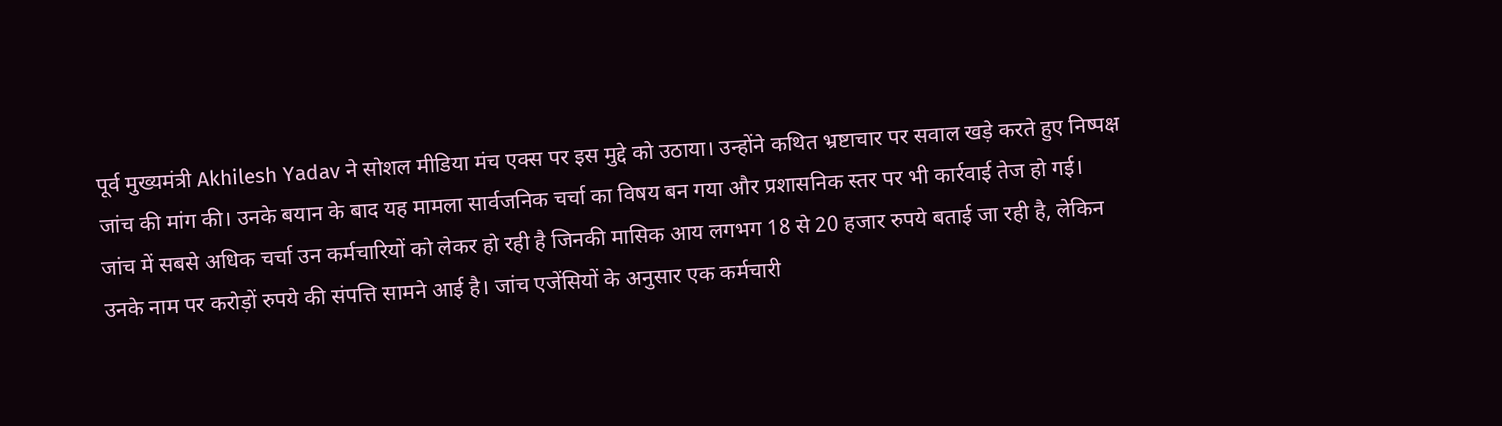पूर्व मुख्यमंत्री Akhilesh Yadav ने सोशल मीडिया मंच एक्स पर इस मुद्दे को उठाया। उन्होंने कथित भ्रष्टाचार पर सवाल खड़े करते हुए निष्पक्ष जांच की मांग की। उनके बयान के बाद यह मामला सार्वजनिक चर्चा का विषय बन गया और प्रशासनिक स्तर पर भी कार्रवाई तेज हो गई।
जांच में सबसे अधिक चर्चा उन कर्मचारियों को लेकर हो रही है जिनकी मासिक आय लगभग 18 से 20 हजार रुपये बताई जा रही है, लेकिन उनके नाम पर करोड़ों रुपये की संपत्ति सामने आई है। जांच एजेंसियों के अनुसार एक कर्मचारी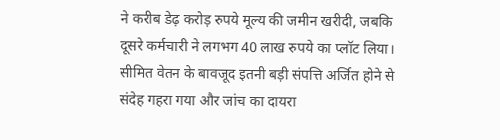ने करीब डेढ़ करोड़ रुपये मूल्य की जमीन खरीदी, जबकि दूसरे कर्मचारी ने लगभग 40 लाख रुपये का प्लॉट लिया। सीमित वेतन के बावजूद इतनी बड़ी संपत्ति अर्जित होने से संदेह गहरा गया और जांच का दायरा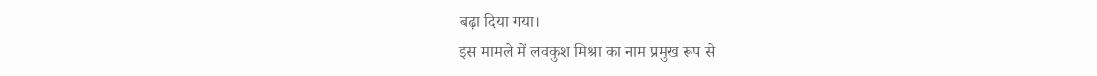बढ़ा दिया गया।
इस मामले में लवकुश मिश्रा का नाम प्रमुख रूप से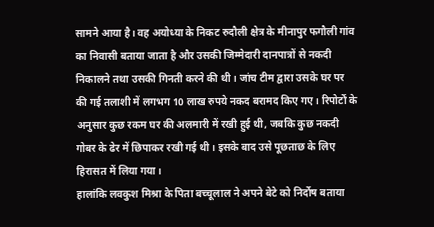सामने आया है। वह अयोध्या के निकट रुदौली क्षेत्र के मीनापुर फगौली गांव का निवासी बताया जाता है और उसकी जिम्मेदारी दानपात्रों से नकदी निकालने तथा उसकी गिनती करने की थी। जांच टीम द्वारा उसके घर पर की गई तलाशी में लगभग 10 लाख रुपये नकद बरामद किए गए। रिपोर्टों के अनुसार कुछ रकम घर की अलमारी में रखी हुई थी, जबकि कुछ नकदी गोबर के ढेर में छिपाकर रखी गई थी। इसके बाद उसे पूछताछ के लिए हिरासत में लिया गया।
हालांकि लवकुश मिश्रा के पिता बच्चूलाल ने अपने बेटे को निर्दोष बताया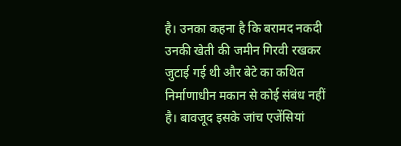है। उनका कहना है कि बरामद नकदी उनकी खेती की जमीन गिरवी रखकर जुटाई गई थी और बेटे का कथित निर्माणाधीन मकान से कोई संबंध नहीं है। बावजूद इसके जांच एजेंसियां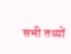सभी तथ्यों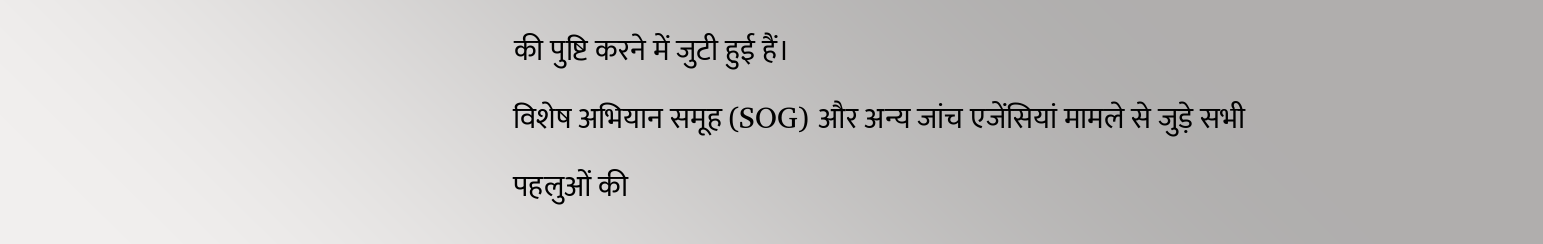की पुष्टि करने में जुटी हुई हैं।
विशेष अभियान समूह (SOG) और अन्य जांच एजेंसियां मामले से जुड़े सभी पहलुओं की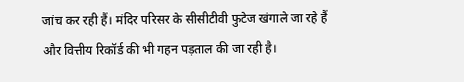जांच कर रही हैं। मंदिर परिसर के सीसीटीवी फुटेज खंगाले जा रहे हैं और वित्तीय रिकॉर्ड की भी गहन पड़ताल की जा रही है।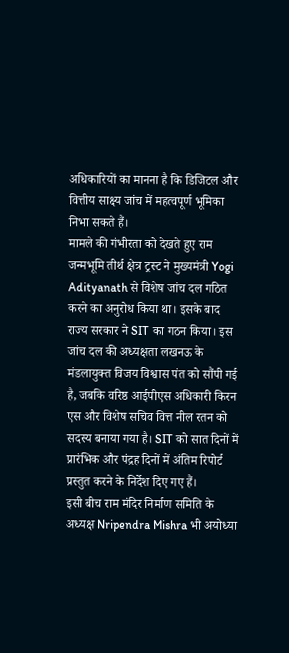अधिकारियों का मानना है कि डिजिटल और वित्तीय साक्ष्य जांच में महत्वपूर्ण भूमिका निभा सकते हैं।
मामले की गंभीरता को देखते हुए राम जन्मभूमि तीर्थ क्षेत्र ट्रस्ट ने मुख्यमंत्री Yogi Adityanath से विशेष जांच दल गठित करने का अनुरोध किया था। इसके बाद राज्य सरकार ने SIT का गठन किया। इस जांच दल की अध्यक्षता लखनऊ के मंडलायुक्त विजय विश्वास पंत को सौंपी गई है, जबकि वरिष्ठ आईपीएस अधिकारी किरन एस और विशेष सचिव वित्त नील रतन को सदस्य बनाया गया है। SIT को सात दिनों में प्रारंभिक और पंद्रह दिनों में अंतिम रिपोर्ट प्रस्तुत करने के निर्देश दिए गए हैं।
इसी बीच राम मंदिर निर्माण समिति के अध्यक्ष Nripendra Mishra भी अयोध्या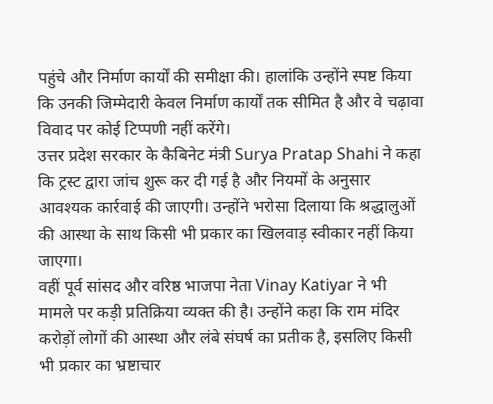पहुंचे और निर्माण कार्यों की समीक्षा की। हालांकि उन्होंने स्पष्ट किया कि उनकी जिम्मेदारी केवल निर्माण कार्यों तक सीमित है और वे चढ़ावा विवाद पर कोई टिप्पणी नहीं करेंगे।
उत्तर प्रदेश सरकार के कैबिनेट मंत्री Surya Pratap Shahi ने कहा कि ट्रस्ट द्वारा जांच शुरू कर दी गई है और नियमों के अनुसार आवश्यक कार्रवाई की जाएगी। उन्होंने भरोसा दिलाया कि श्रद्धालुओं की आस्था के साथ किसी भी प्रकार का खिलवाड़ स्वीकार नहीं किया जाएगा।
वहीं पूर्व सांसद और वरिष्ठ भाजपा नेता Vinay Katiyar ने भी मामले पर कड़ी प्रतिक्रिया व्यक्त की है। उन्होंने कहा कि राम मंदिर करोड़ों लोगों की आस्था और लंबे संघर्ष का प्रतीक है, इसलिए किसी भी प्रकार का भ्रष्टाचार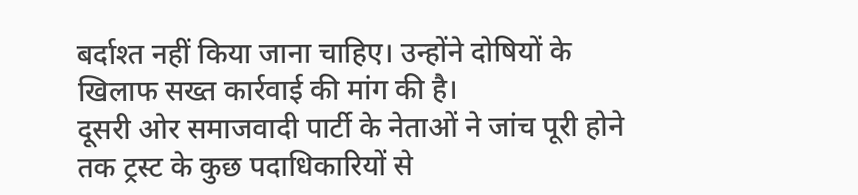बर्दाश्त नहीं किया जाना चाहिए। उन्होंने दोषियों के खिलाफ सख्त कार्रवाई की मांग की है।
दूसरी ओर समाजवादी पार्टी के नेताओं ने जांच पूरी होने तक ट्रस्ट के कुछ पदाधिकारियों से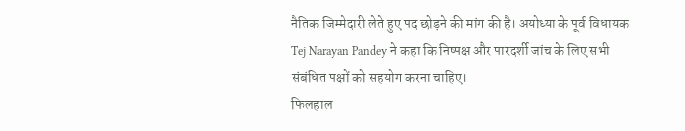नैतिक जिम्मेदारी लेते हुए पद छोड़ने की मांग की है। अयोध्या के पूर्व विधायक Tej Narayan Pandey ने कहा कि निष्पक्ष और पारदर्शी जांच के लिए सभी संबंधित पक्षों को सहयोग करना चाहिए।
फिलहाल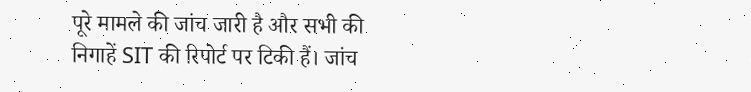पूरे मामले की जांच जारी है और सभी की निगाहें SIT की रिपोर्ट पर टिकी हैं। जांच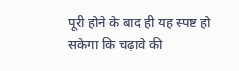पूरी होने के बाद ही यह स्पष्ट हो सकेगा कि चढ़ावे की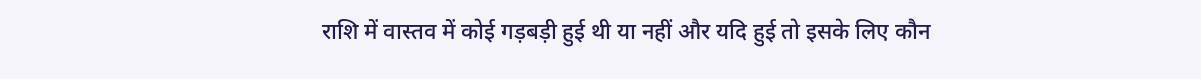राशि में वास्तव में कोई गड़बड़ी हुई थी या नहीं और यदि हुई तो इसके लिए कौन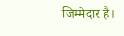जिम्मेदार है।